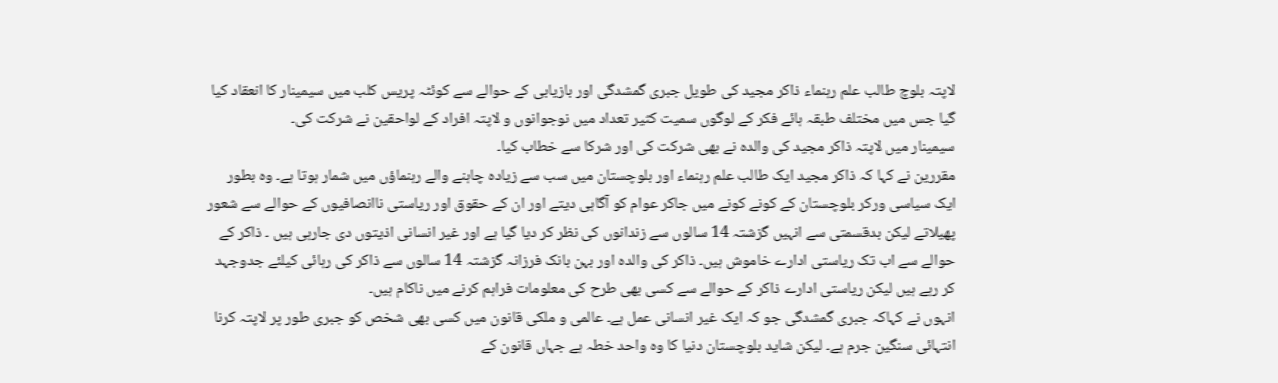لاپتہ بلوچ طالب علم رہنماء ذاکر مجید کی طویل جبری گمشدگی اور بازیابی کے حوالے سے کوئٹہ پریس کلب میں سیمینار کا انعقاد کیا گیا جس میں مختلف طبقہ ہائے فکر کے لوگوں سمیت کثیر تعداد میں نوجوانوں و لاپتہ افراد کے لواحقین نے شرکت کی۔
سیمینار میں لاپتہ ذاکر مجید کی والدہ نے بھی شرکت کی اور شرکا سے خطاب کیا۔
مقررین نے کہا کہ ذاکر مجید ایک طالب علم رہنماء اور بلوچستان میں سب سے زیادہ چاہنے والے رہنماؤں میں شمار ہوتا ہے۔ وہ بطور ایک سیاسی ورکر بلوچستان کے کونے کونے میں جاکر عوام کو آگاہی دیتے اور ان کے حقوق اور ریاستی ناانصافیوں کے حوالے سے شعور پھیلاتے لیکن بدقسمتی سے انہیں گزشتہ 14 سالوں سے زندانوں کی نظر کر دیا گیا ہے اور غیر انسانی اذیتوں دی جارہی ہیں ۔ ذاکر کے حوالے سے اب تک ریاستی ادارے خاموش ہیں۔ ذاکر کی والدہ اور بہن بانک فرزانہ گزشتہ 14 سالوں سے ذاکر کی رہائی کیلئے جدوجہد کر رہے ہیں لیکن ریاستی ادارے ذاکر کے حوالے سے کسی بھی طرح کی معلومات فراہم کرنے میں ناکام ہیں۔
انہوں نے کہاکہ جبری گمشدگی جو کہ ایک غیر انسانی عمل ہے۔ عالمی و ملکی قانون میں کسی بھی شخص کو جبری طور پر لاپتہ کرنا انتہائی سنگین جرم ہے۔ لیکن شاید بلوچستان دنیا کا وہ واحد خطہ ہے جہاں قانون کے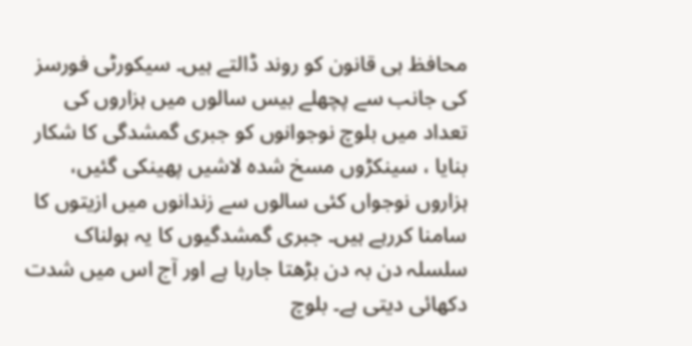محافظ ہی قانون کو روند ڈالتے ہیں۔ سیکورٹی فورسز کی جانب سے پچھلے بیس سالوں میں ہزاروں کی تعداد میں بلوچ نوجوانوں کو جبری گمشدگی کا شکار بنایا ، سینکڑوں مسخ شدہ لاشیں پھینکی گئیں، ہزاروں نوجواں کئی سالوں سے زندانوں میں ازیتوں کا سامنا کررہے ہیں۔ جبری گمشدگیوں کا یہ ہولناک سلسلہ دن بہ دن بڑھتا جارہا ہے اور آج اس میں شدت دکھائی دیتی ہے۔ بلوچ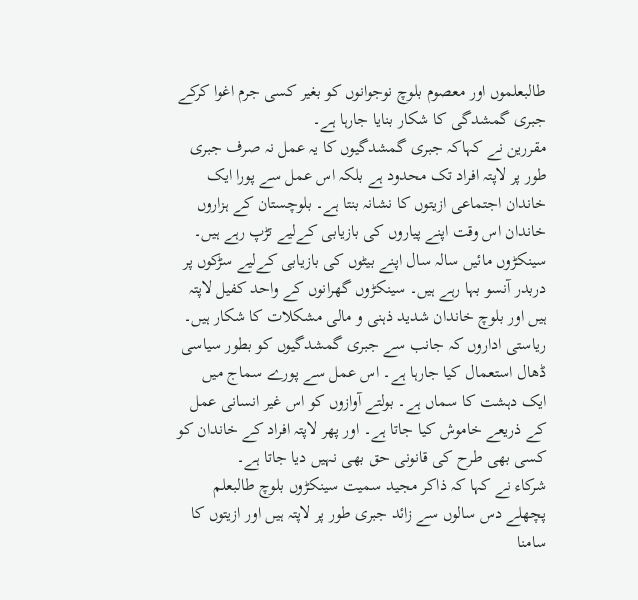طالبعلموں اور معصوم بلوچ نوجوانوں کو بغیر کسی جرم اغوا کرکے جبری گمشدگی کا شکار بنایا جارہا ہے۔
مقررین نے کہاکہ جبری گمشدگیوں کا یہ عمل نہ صرف جبری طور پر لاپتہ افراد تک محدود ہے بلکہ اس عمل سے پورا ایک خاندان اجتماعی ازیتوں کا نشانہ بنتا ہے۔ بلوچستان کے ہزاروں خاندان اس وقت اپنے پیاروں کی بازیابی کےلیے تڑپ رہے ہیں۔ سینکڑوں مائیں سالہ سال اپنے بیٹوں کی بازیابی کےلیے سڑکوں پر دربدر آنسو بہا رہے ہیں۔ سینکڑوں گھرانوں کے واحد کفیل لاپتہ ہیں اور بلوچ خاندان شدید ذہنی و مالی مشکلات کا شکار ہیں۔ ریاستی اداروں کہ جانب سے جبری گمشدگیوں کو بطور سیاسی ڈھال استعمال کیا جارہا ہے۔ اس عمل سے پورے سماج میں ایک دہشت کا سماں ہے۔ بولتے آوازوں کو اس غیر انسانی عمل کے ذریعے خاموش کیا جاتا ہے۔ اور پھر لاپتہ افراد کے خاندان کو کسی بھی طرح کی قانونی حق بھی نہیں دیا جاتا ہے۔
شرکاء نے کہا کہ ذاکر مجید سمیت سینکڑوں بلوچ طالبعلم پچھلے دس سالوں سے زائد جبری طور پر لاپتہ ہیں اور ازیتوں کا سامنا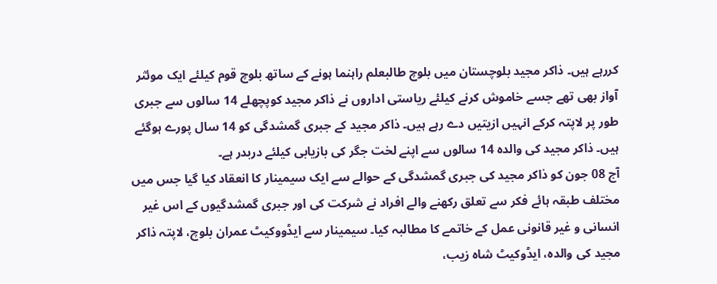کررہے ہیں۔ ذاکر مجید بلوچستان میں بلوچ طالبعلم راہنما ہونے کے ساتھ بلوچ قوم کیلئے ایک موئثر آواز بھی تھے جسے خاموش کرنے کیلئے ریاستی اداروں نے ذاکر مجید کوپچھلے 14 سالوں سے جبری طور پر لاپتہ کرکے انہیں ازیتیں دے رہے ہیں۔ ذاکر مجید کے جبری گمشدگی کو 14 سال پورے ہوگئے ہیں۔ ذاکر مجید کی والدہ 14 سالوں سے اپنے لخت جگر کی بازیابی کیلئے دربدر ہے۔
آج 08 جون کو ذاکر مجید کی جبری گمشدگی کے حوالے سے ایک سیمینار کا انعقاد کیا گیا جس میں مختلف طبقہ ہائے فکر سے تعلق رکھنے والے افراد نے شرکت کی اور جبری گمشدگیوں کے اس غیر انسانی و غیر قانونی عمل کے خاتمے کا مطالبہ کیا۔ سیمینار سے ایڈووکیٹ عمران بلوچ، لاپتہ ذاکر مجید کی والدہ، ایڈوکیٹ شاہ زیب،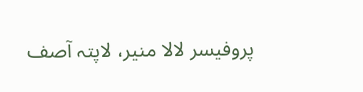پروفیسر لالا منیر، لاپتہ آصف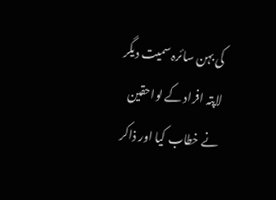کی بہن سائرہ سمیت دیگر لاپتہ افراد کے لواحقین نے خطاب کیا اور ذاکر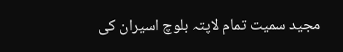مجید سمیت تمام لاپتہ بلوچ اسیران کی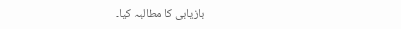بازیابی کا مطالبہ کیا۔